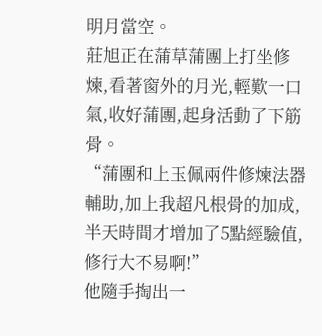明月當空。
莊旭正在蒲草蒲團上打坐修煉,看著窗外的月光,輕歎一口氣,收好蒲團,起身活動了下筋骨。
“蒲團和上玉佩兩件修煉法器輔助,加上我超凡根骨的加成,半天時間才增加了5點經驗值,修行大不易啊!”
他隨手掏出一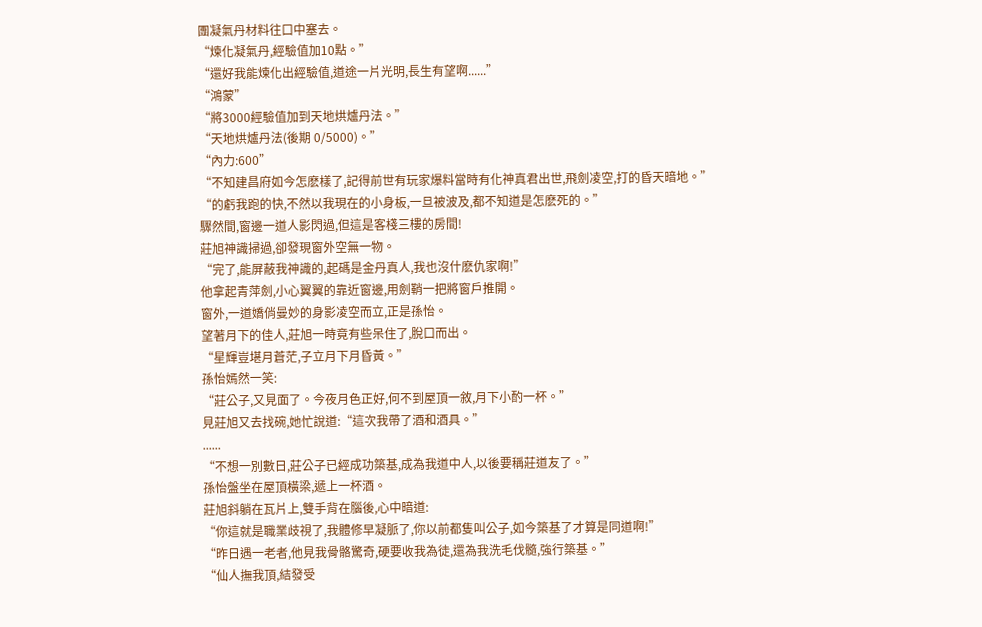團凝氣丹材料往口中塞去。
“煉化凝氣丹,經驗值加10點。”
“還好我能煉化出經驗值,道途一片光明,長生有望啊......”
“鴻蒙”
“將3000經驗值加到天地烘爐丹法。”
“天地烘爐丹法(後期 0/5000)。”
“內力:600”
“不知建昌府如今怎麽樣了,記得前世有玩家爆料當時有化神真君出世,飛劍凌空,打的昏天暗地。”
“的虧我跑的快,不然以我現在的小身板,一旦被波及,都不知道是怎麽死的。”
驟然間,窗邊一道人影閃過,但這是客棧三樓的房間!
莊旭神識掃過,卻發現窗外空無一物。
“完了,能屏蔽我神識的,起碼是金丹真人,我也沒什麽仇家啊!”
他拿起青萍劍,小心翼翼的靠近窗邊,用劍鞘一把將窗戶推開。
窗外,一道嬌俏曼妙的身影凌空而立,正是孫怡。
望著月下的佳人,莊旭一時竟有些呆住了,脫口而出。
“星輝豈堪月蒼茫,子立月下月昏黃。”
孫怡嫣然一笑:
“莊公子,又見面了。今夜月色正好,何不到屋頂一敘,月下小酌一杯。”
見莊旭又去找碗,她忙說道:“這次我帶了酒和酒具。”
......
“不想一別數日,莊公子已經成功築基,成為我道中人,以後要稱莊道友了。”
孫怡盤坐在屋頂橫梁,遞上一杯酒。
莊旭斜躺在瓦片上,雙手背在腦後,心中暗道:
“你這就是職業歧視了,我體修早凝脈了,你以前都隻叫公子,如今築基了才算是同道啊!”
“昨日遇一老者,他見我骨骼驚奇,硬要收我為徒,還為我洗毛伐髓,強行築基。”
“仙人撫我頂,結發受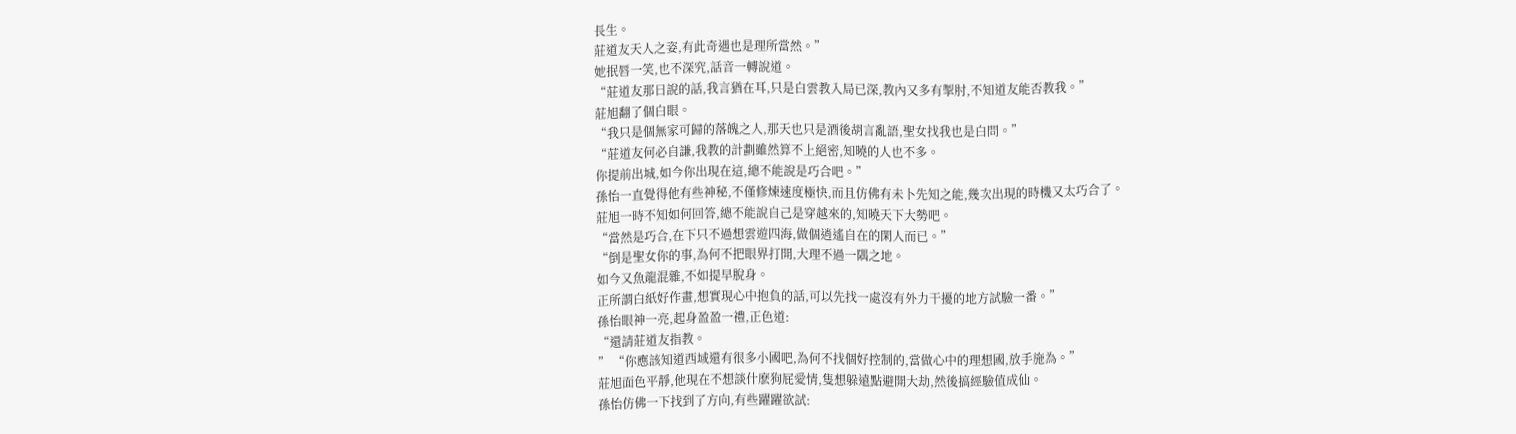長生。
莊道友天人之姿,有此奇遇也是理所當然。”
她抿唇一笑,也不深究,話音一轉說道。
“莊道友那日說的話,我言猶在耳,只是白雲教入局已深,教內又多有掣肘,不知道友能否教我。”
莊旭翻了個白眼。
“我只是個無家可歸的落魄之人,那天也只是酒後胡言亂語,聖女找我也是白問。”
“莊道友何必自謙,我教的計劃雖然算不上絕密,知曉的人也不多。
你提前出城,如今你出現在這,總不能說是巧合吧。”
孫怡一直覺得他有些神秘,不僅修煉速度極快,而且仿佛有未卜先知之能,幾次出現的時機又太巧合了。
莊旭一時不知如何回答,總不能說自己是穿越來的,知曉天下大勢吧。
“當然是巧合,在下只不過想雲遊四海,做個逍遙自在的閑人而已。”
“倒是聖女你的事,為何不把眼界打開,大理不過一隅之地。
如今又魚龍混雜,不如提早脫身。
正所謂白紙好作畫,想實現心中抱負的話,可以先找一處沒有外力干擾的地方試驗一番。”
孫怡眼神一亮,起身盈盈一禮,正色道:
“還請莊道友指教。
” “你應該知道西域還有很多小國吧,為何不找個好控制的,當做心中的理想國,放手施為。”
莊旭面色平靜,他現在不想談什麽狗屁愛情,隻想躲遠點避開大劫,然後搞經驗值成仙。
孫怡仿佛一下找到了方向,有些躍躍欲試: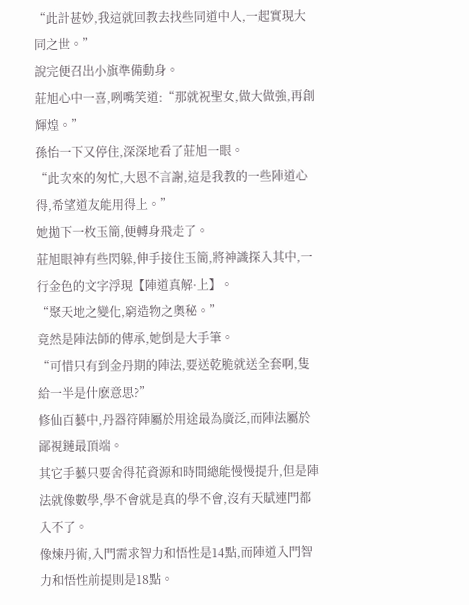“此計甚妙,我這就回教去找些同道中人,一起實現大同之世。”
說完便召出小旗準備動身。
莊旭心中一喜,咧嘴笑道:“那就祝聖女,做大做強,再創輝煌。”
孫怡一下又停住,深深地看了莊旭一眼。
“此次來的匆忙,大恩不言謝,這是我教的一些陣道心得,希望道友能用得上。”
她拋下一枚玉簡,便轉身飛走了。
莊旭眼神有些閃躲,伸手接住玉簡,將神識探入其中,一行金色的文字浮現【陣道真解·上】。
“聚天地之變化,窮造物之奧秘。”
竟然是陣法師的傳承,她倒是大手筆。
“可惜只有到金丹期的陣法,要送乾脆就送全套啊,隻給一半是什麽意思?”
修仙百藝中,丹器符陣屬於用途最為廣泛,而陣法屬於鄙視鏈最頂端。
其它手藝只要舍得花資源和時間總能慢慢提升,但是陣法就像數學,學不會就是真的學不會,沒有天賦連門都入不了。
像煉丹術,入門需求智力和悟性是14點,而陣道入門智力和悟性前提則是18點。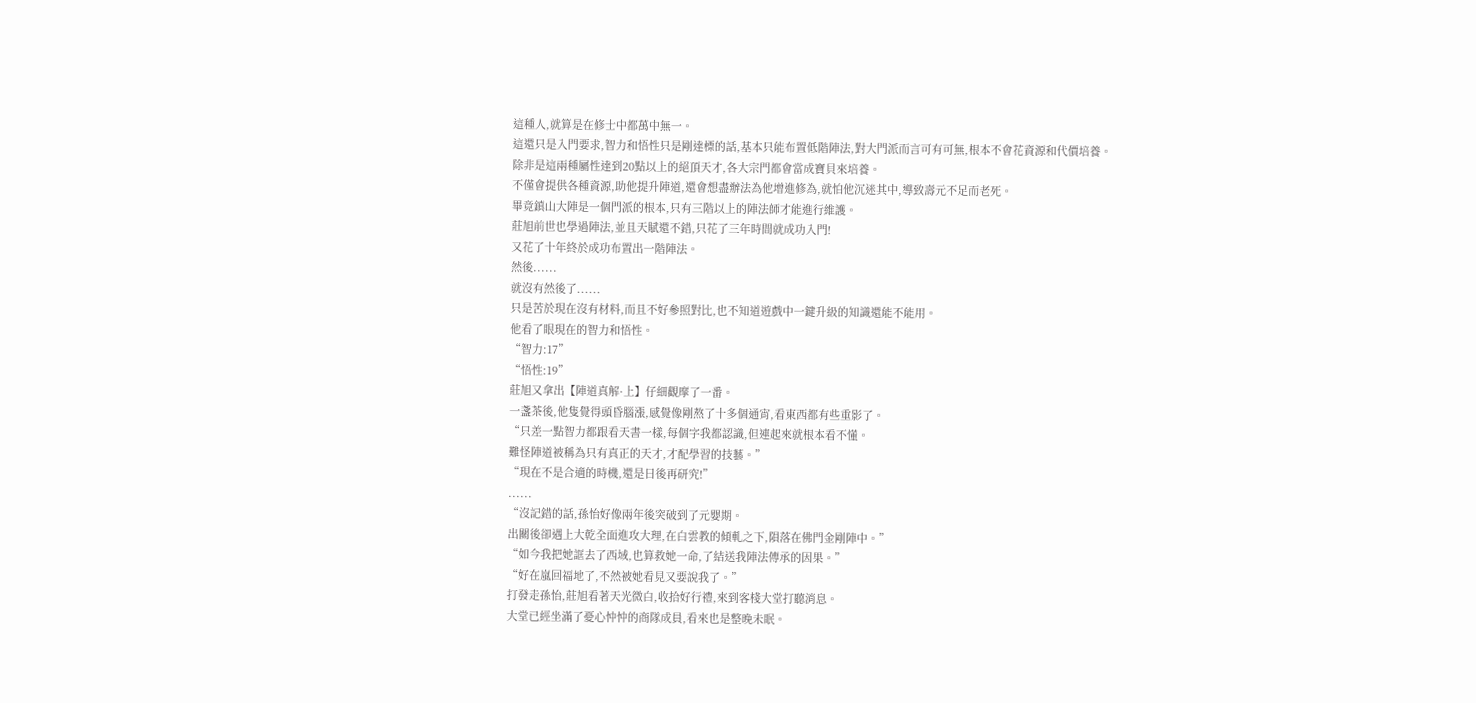這種人,就算是在修士中都萬中無一。
這還只是入門要求,智力和悟性只是剛達標的話,基本只能布置低階陣法,對大門派而言可有可無,根本不會花資源和代價培養。
除非是這兩種屬性達到20點以上的絕頂天才,各大宗門都會當成寶貝來培養。
不僅會提供各種資源,助他提升陣道,還會想盡辦法為他增進修為,就怕他沉迷其中,導致壽元不足而老死。
畢竟鎮山大陣是一個門派的根本,只有三階以上的陣法師才能進行維護。
莊旭前世也學過陣法,並且天賦還不錯,只花了三年時間就成功入門!
又花了十年終於成功布置出一階陣法。
然後......
就沒有然後了......
只是苦於現在沒有材料,而且不好參照對比,也不知道遊戲中一鍵升級的知識還能不能用。
他看了眼現在的智力和悟性。
“智力:17”
“悟性:19”
莊旭又拿出【陣道真解·上】仔細觀摩了一番。
一盞茶後,他隻覺得頭昏腦漲,感覺像剛熬了十多個通宵,看東西都有些重影了。
“只差一點智力都跟看天書一樣,每個字我都認識,但連起來就根本看不懂。
難怪陣道被稱為只有真正的天才,才配學習的技藝。”
“現在不是合適的時機,還是日後再研究!”
......
“沒記錯的話,孫怡好像兩年後突破到了元嬰期。
出關後卻遇上大乾全面進攻大理,在白雲教的傾軋之下,隕落在佛門金剛陣中。”
“如今我把她誆去了西域,也算救她一命,了結送我陣法傳承的因果。”
“好在嵐回福地了,不然被她看見又要說我了。”
打發走孫怡,莊旭看著天光微白,收拾好行禮,來到客棧大堂打聽消息。
大堂已經坐滿了憂心忡忡的商隊成員,看來也是整晚未眠。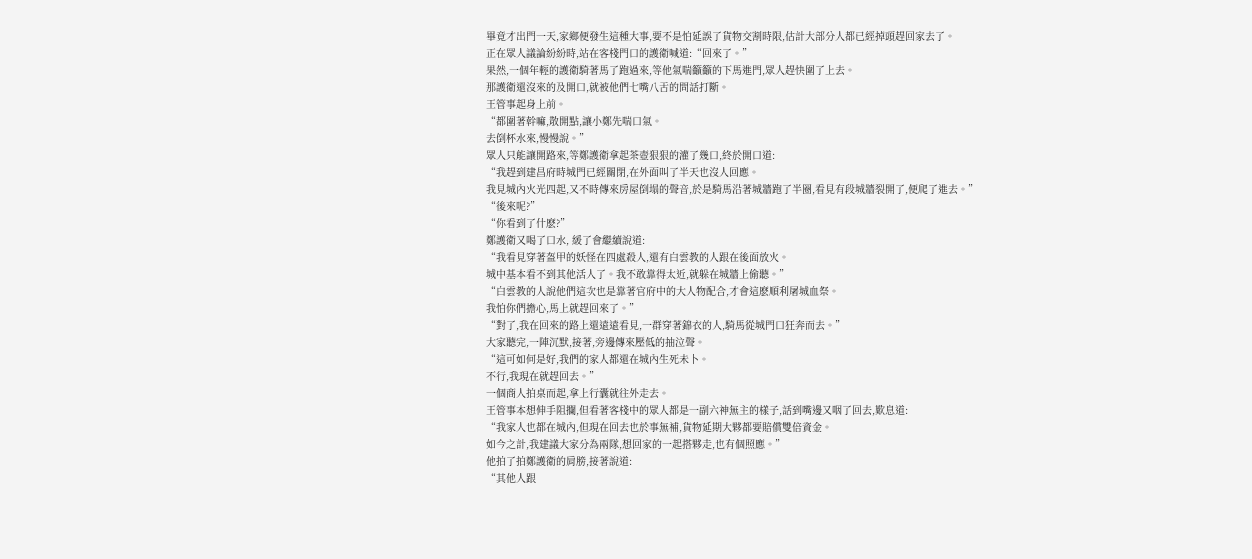畢竟才出門一天,家鄉便發生這種大事,要不是怕延誤了貨物交割時限,估計大部分人都已經掉頭趕回家去了。
正在眾人議論紛紛時,站在客棧門口的護衛喊道:“回來了。”
果然,一個年輕的護衛騎著馬了跑過來,等他氣喘籲籲的下馬進門,眾人趕快圍了上去。
那護衛還沒來的及開口,就被他們七嘴八舌的問話打斷。
王管事起身上前。
“都圍著幹嘛,散開點,讓小鄭先喘口氣。
去倒杯水來,慢慢說。”
眾人只能讓開路來,等鄭護衛拿起茶壺狠狠的灌了幾口,終於開口道:
“我趕到建昌府時城門已經關閉,在外面叫了半天也沒人回應。
我見城內火光四起,又不時傳來房屋倒塌的聲音,於是騎馬沿著城牆跑了半圈,看見有段城牆裂開了,便爬了進去。”
“後來呢?”
“你看到了什麽?”
鄭護衛又喝了口水, 緩了會繼續說道:
“我看見穿著盔甲的妖怪在四處殺人,還有白雲教的人跟在後面放火。
城中基本看不到其他活人了。我不敢靠得太近,就躲在城牆上偷聽。”
“白雲教的人說他們這次也是靠著官府中的大人物配合,才會這麽順利屠城血祭。
我怕你們擔心,馬上就趕回來了。”
“對了,我在回來的路上還遠遠看見,一群穿著錦衣的人,騎馬從城門口狂奔而去。”
大家聽完,一陣沉默,接著,旁邊傳來壓低的抽泣聲。
“這可如何是好,我們的家人都還在城內生死未卜。
不行,我現在就趕回去。”
一個商人拍桌而起,拿上行囊就往外走去。
王管事本想伸手阻攔,但看著客棧中的眾人都是一副六神無主的樣子,話到嘴邊又咽了回去,歎息道:
“我家人也都在城內,但現在回去也於事無補,貨物延期大夥都要賠償雙倍資金。
如今之計,我建議大家分為兩隊,想回家的一起搭夥走,也有個照應。”
他拍了拍鄭護衛的肩膀,接著說道:
“其他人跟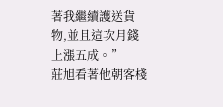著我繼續護送貨物,並且這次月錢上漲五成。”
莊旭看著他朝客棧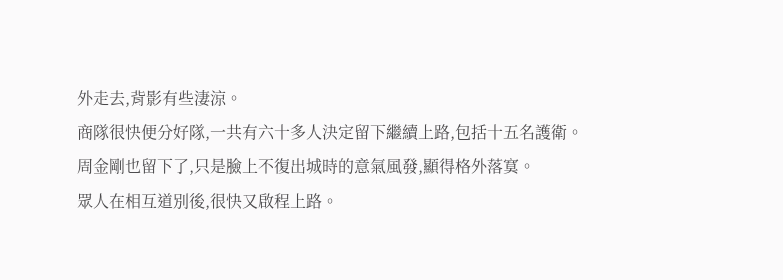外走去,背影有些淒涼。
商隊很快便分好隊,一共有六十多人決定留下繼續上路,包括十五名護衛。
周金剛也留下了,只是臉上不復出城時的意氣風發,顯得格外落寞。
眾人在相互道別後,很快又啟程上路。